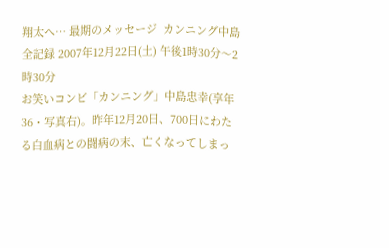翔太へ… 最期のメッセージ  カンニング中島全記録 2007年12月22日(土) 午後1時30分〜2時30分
お笑いコンビ「カンニング」中島忠幸(享年36・写真右)。昨年12月20日、700日にわたる白血病との闘病の末、亡くなってしまっ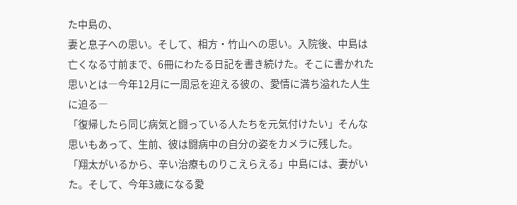た中島の、
妻と息子への思い。そして、相方・竹山への思い。入院後、中島は亡くなる寸前まで、6冊にわたる日記を書き続けた。そこに書かれた思いとは―今年12月に一周忌を迎える彼の、愛情に満ち溢れた人生に迫る―
「復帰したら同じ病気と闘っている人たちを元気付けたい」そんな思いもあって、生前、彼は闘病中の自分の姿をカメラに残した。「翔太がいるから、辛い治療ものりこえらえる」中島には、妻がいた。そして、今年3歳になる愛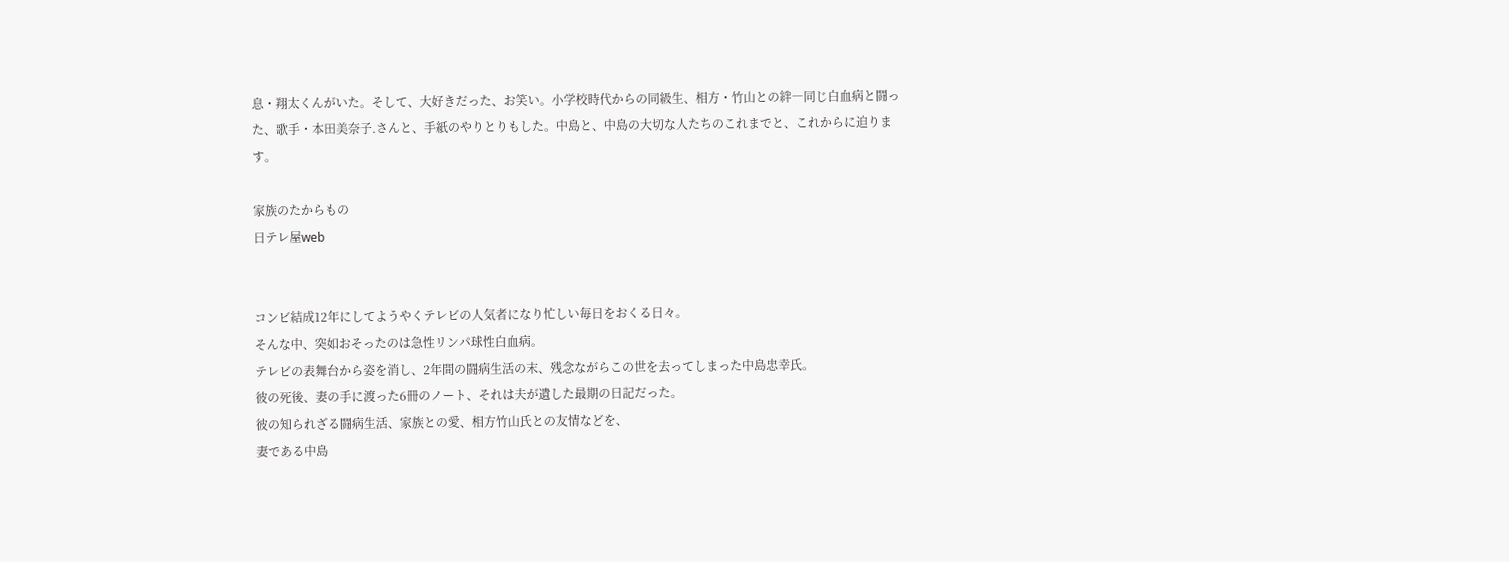息・翔太くんがいた。そして、大好きだった、お笑い。小学校時代からの同級生、相方・竹山との絆―同じ白血病と闘った、歌手・本田美奈子.さんと、手紙のやりとりもした。中島と、中島の大切な人たちのこれまでと、これからに迫ります。

家族のたからもの
日テレ屋web


コンビ結成12年にしてようやくテレビの人気者になり忙しい毎日をおくる日々。
そんな中、突如おそったのは急性リンパ球性白血病。
テレビの表舞台から姿を消し、2年間の闘病生活の末、残念ながらこの世を去ってしまった中島忠幸氏。
彼の死後、妻の手に渡った6冊のノート、それは夫が遺した最期の日記だった。
彼の知られざる闘病生活、家族との愛、相方竹山氏との友情などを、
妻である中島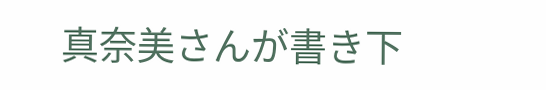真奈美さんが書き下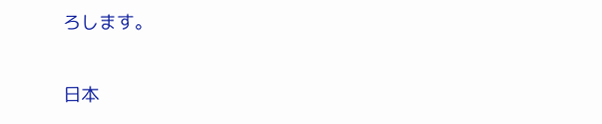ろします。

日本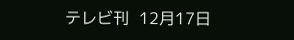テレビ刊  12月17日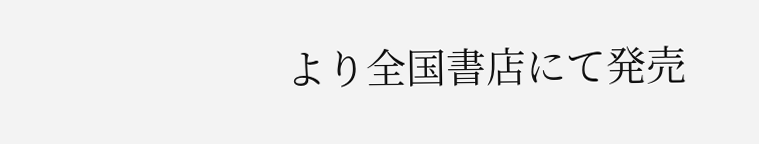より全国書店にて発売